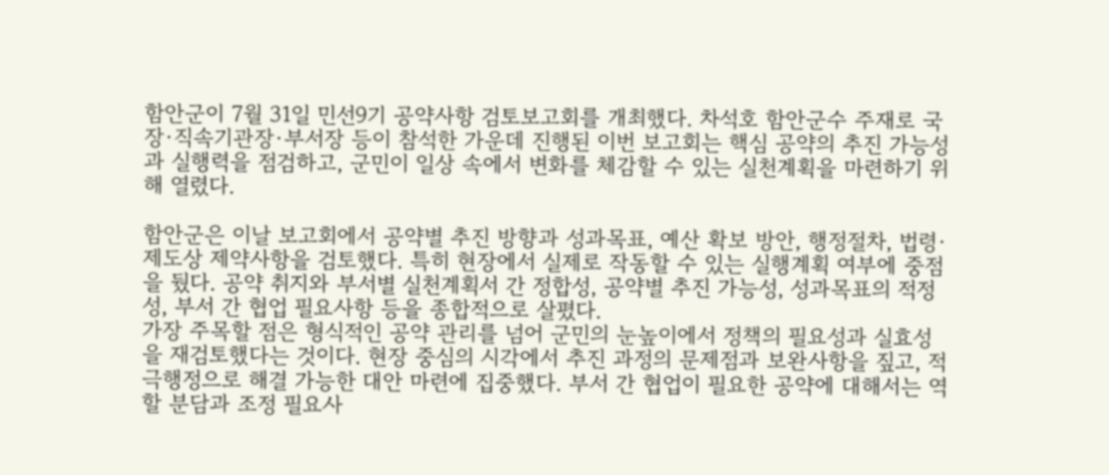함안군이 7월 31일 민선9기 공약사항 검토보고회를 개최했다. 차석호 함안군수 주재로 국장·직속기관장·부서장 등이 참석한 가운데 진행된 이번 보고회는 핵심 공약의 추진 가능성과 실행력을 점검하고, 군민이 일상 속에서 변화를 체감할 수 있는 실천계획을 마련하기 위해 열렸다.

함안군은 이날 보고회에서 공약별 추진 방향과 성과목표, 예산 확보 방안, 행정절차, 법령·제도상 제약사항을 검토했다. 특히 현장에서 실제로 작동할 수 있는 실행계획 여부에 중점을 뒀다. 공약 취지와 부서별 실천계획서 간 정합성, 공약별 추진 가능성, 성과목표의 적정성, 부서 간 협업 필요사항 등을 종합적으로 살폈다.
가장 주목할 점은 형식적인 공약 관리를 넘어 군민의 눈높이에서 정책의 필요성과 실효성을 재검토했다는 것이다. 현장 중심의 시각에서 추진 과정의 문제점과 보완사항을 짚고, 적극행정으로 해결 가능한 대안 마련에 집중했다. 부서 간 협업이 필요한 공약에 대해서는 역할 분담과 조정 필요사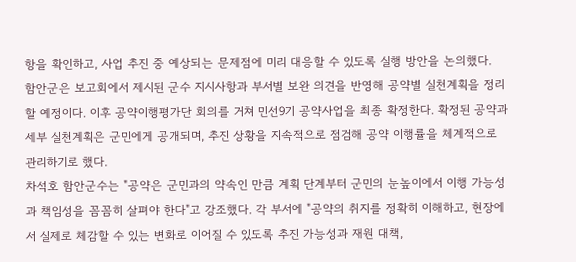항을 확인하고, 사업 추진 중 예상되는 문제점에 미리 대응할 수 있도록 실행 방안을 논의했다.
함안군은 보고회에서 제시된 군수 지시사항과 부서별 보완 의견을 반영해 공약별 실천계획을 정리할 예정이다. 이후 공약이행평가단 회의를 거쳐 민선9기 공약사업을 최종 확정한다. 확정된 공약과 세부 실천계획은 군민에게 공개되며, 추진 상황을 지속적으로 점검해 공약 이행률을 체계적으로 관리하기로 했다.
차석호 함안군수는 "공약은 군민과의 약속인 만큼 계획 단계부터 군민의 눈높이에서 이행 가능성과 책임성을 꼼꼼히 살펴야 한다"고 강조했다. 각 부서에 "공약의 취지를 정확히 이해하고, 현장에서 실제로 체감할 수 있는 변화로 이어질 수 있도록 추진 가능성과 재원 대책,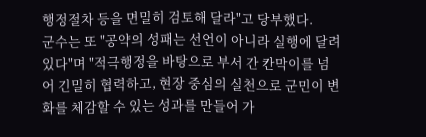행정절차 등을 면밀히 검토해 달라"고 당부했다.
군수는 또 "공약의 성패는 선언이 아니라 실행에 달려 있다"며 "적극행정을 바탕으로 부서 간 칸막이를 넘어 긴밀히 협력하고, 현장 중심의 실천으로 군민이 변화를 체감할 수 있는 성과를 만들어 가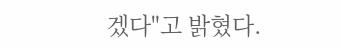겠다"고 밝혔다.